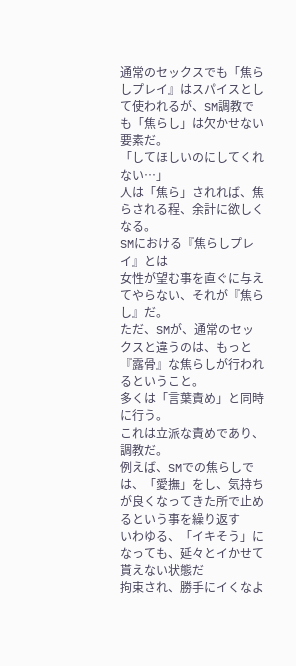通常のセックスでも「焦らしプレイ』はスパイスとして使われるが、SM調教でも「焦らし」は欠かせない要素だ。
「してほしいのにしてくれない…」
人は「焦ら」されれば、焦らされる程、余計に欲しくなる。
SMにおける『焦らしプレイ』とは
女性が望む事を直ぐに与えてやらない、それが『焦らし』だ。
ただ、SMが、通常のセックスと違うのは、もっと『露骨』な焦らしが行われるということ。
多くは「言葉責め」と同時に行う。
これは立派な責めであり、調教だ。
例えば、SMでの焦らしでは、「愛撫」をし、気持ちが良くなってきた所で止めるという事を繰り返す
いわゆる、「イキそう」になっても、延々とイかせて貰えない状態だ
拘束され、勝手にイくなよ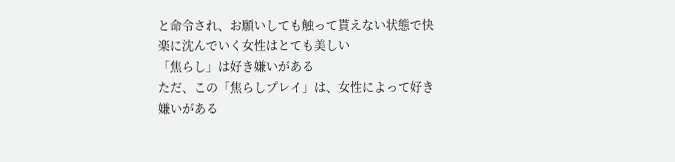と命令され、お願いしても触って貰えない状態で快楽に沈んでいく女性はとても美しい
「焦らし」は好き嫌いがある
ただ、この「焦らしプレイ」は、女性によって好き嫌いがある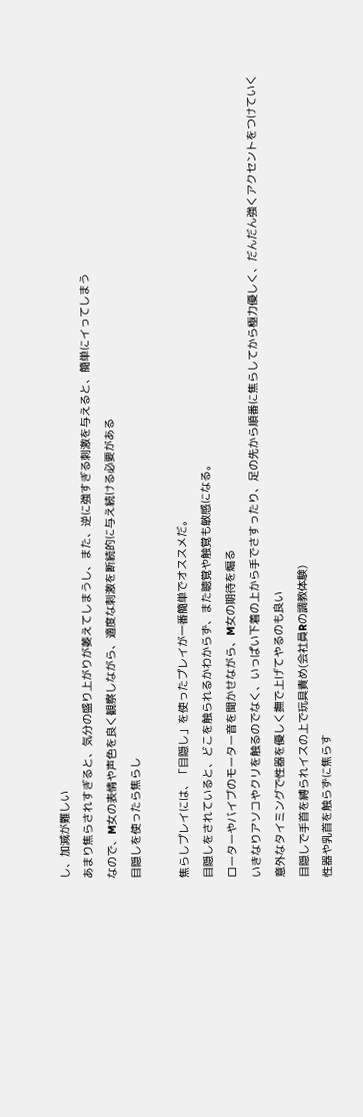し、加減が難しい
あまり焦らされすぎると、気分の盛り上がりが萎えてしまうし、また、逆に強すぎる刺激を与えると、簡単にイってしまう
なので、M女の表情や声色を良く観察しながら、適度な刺激を断続的に与え続ける必要がある
目隠しを使ったら焦らし

焦らしプレイには、「目隠し」を使ったプレイが一番簡単でオススメだ。
目隠しをされていると、どこを触られるかわからず、また聴覚や触覚も敏感になる。
ローターやバイブのモーター音を聞かせながら、M女の期待を煽る
いきなりアソコやクリを触るのでなく、いっぱい下着の上から手でさすったり、足の先から順番に焦らしてから極力優しく、だんだん強くアクセントをつけていく
意外なタイミングで性器を優しく撫で上げてやるのも良い
目隠しで手首を縛られイスの上で玩具責め(会社員Rの調教体験)
性器や乳首を触らずに焦らす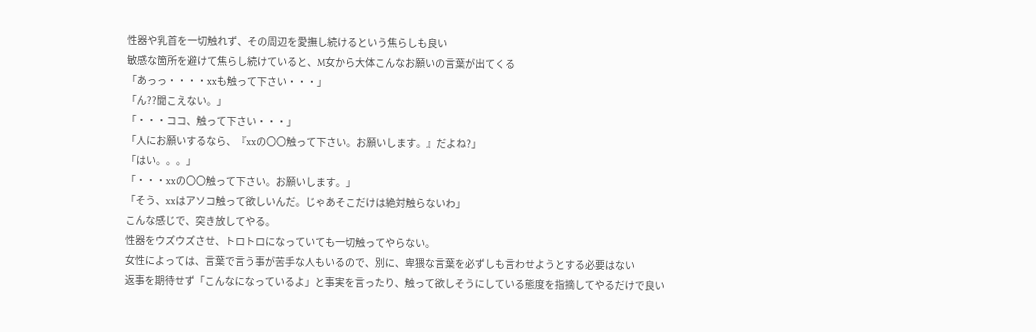性器や乳首を一切触れず、その周辺を愛撫し続けるという焦らしも良い
敏感な箇所を避けて焦らし続けていると、M女から大体こんなお願いの言葉が出てくる
「あっっ・・・・xxも触って下さい・・・」
「ん??聞こえない。」
「・・・ココ、触って下さい・・・」
「人にお願いするなら、『xxの〇〇触って下さい。お願いします。』だよね?」
「はい。。。」
「・・・xxの〇〇触って下さい。お願いします。」
「そう、xxはアソコ触って欲しいんだ。じゃあそこだけは絶対触らないわ」
こんな感じで、突き放してやる。
性器をウズウズさせ、トロトロになっていても一切触ってやらない。
女性によっては、言葉で言う事が苦手な人もいるので、別に、卑猥な言葉を必ずしも言わせようとする必要はない
返事を期待せず「こんなになっているよ」と事実を言ったり、触って欲しそうにしている態度を指摘してやるだけで良い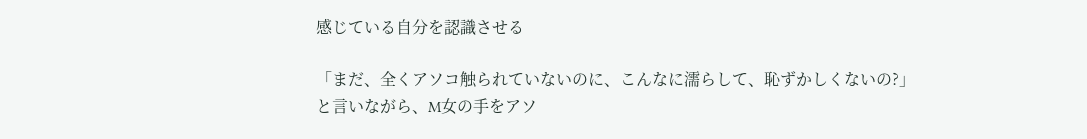感じている自分を認識させる

「まだ、全くアソコ触られていないのに、こんなに濡らして、恥ずかしくないの?」
と言いながら、M女の手をアソ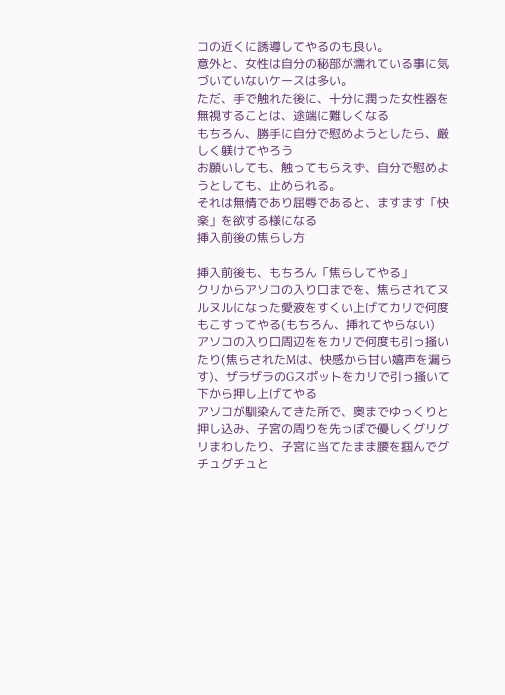コの近くに誘導してやるのも良い。
意外と、女性は自分の秘部が濡れている事に気づいていないケースは多い。
ただ、手で触れた後に、十分に潤った女性器を無視することは、途端に難しくなる
もちろん、勝手に自分で慰めようとしたら、厳しく躾けてやろう
お願いしても、触ってもらえず、自分で慰めようとしても、止められる。
それは無情であり屈辱であると、ますます「快楽」を欲する様になる
挿入前後の焦らし方

挿入前後も、もちろん「焦らしてやる」
クリからアソコの入り口までを、焦らされてヌルヌルになった愛液をすくい上げてカリで何度もこすってやる(もちろん、挿れてやらない)
アソコの入り口周辺ををカリで何度も引っ掻いたり(焦らされたMは、快感から甘い嬉声を漏らす)、ザラザラのGスポットをカリで引っ掻いて下から押し上げてやる
アソコが馴染んてきた所で、奥までゆっくりと押し込み、子宮の周りを先っぽで優しくグリグリまわしたり、子宮に当てたまま腰を掴んでグチュグチュと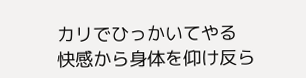カリでひっかいてやる
快感から身体を仰け反ら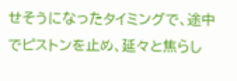せそうになったタイミングで、途中でピストンを止め、延々と焦らし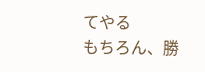てやる
もちろん、勝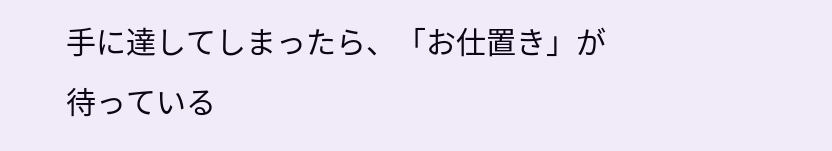手に達してしまったら、「お仕置き」が待っている